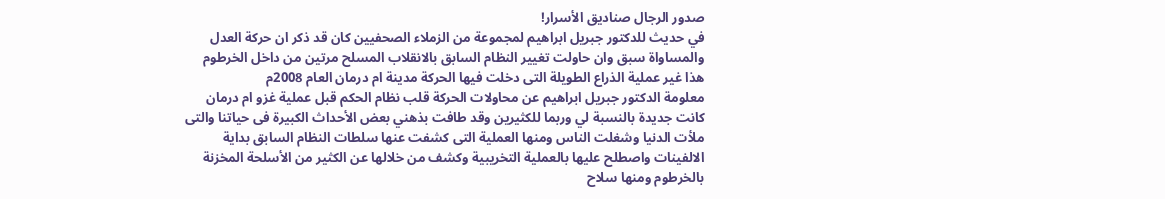صدور الرجال صناديق الأسرار!
في حديث للدكتور جبريل ابراهيم لمجموعة من الزملاء الصحفيين كان قد ذكر ان حركة العدل والمساواة سبق وان حاولت تغيير النظام السابق بالانقلاب المسلح مرتين من داخل الخرطوم هذا غير عملية الذراع الطويلة التى دخلت فيها الحركة مدينة ام درمان العام 2008م
معلومة الدكتور جبريل ابراهيم عن محاولات الحركة قلب نظام الحكم قبل عملية غزو ام درمان كانت جديدة بالنسبة لي وربما للكثيرين وقد طافت بذهني بعض الأحداث الكبيرة فى حياتنا والتى ملأت الدنيا وشغلت الناس ومنها العملية التى كشفت عنها سلطات النظام السابق بداية الالفينات واصطلح عليها بالعملية التخريبية وكشف من خلالها عن الكثير من الأسلحة المخزنة بالخرطوم ومنها سلاح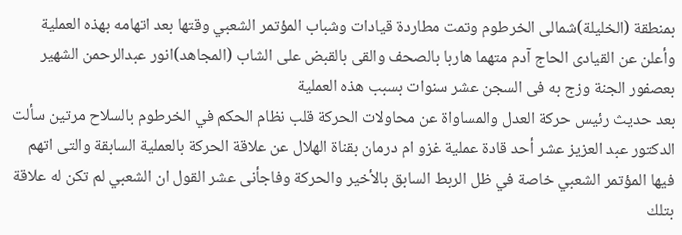بمنطقة (الخليلة)شمالى الخرطوم وتمت مطاردة قيادات وشباب المؤتمر الشعبي وقتها بعد اتهامه بهذه العملية وأعلن عن القيادى الحاج آدم متهما هاربا بالصحف والقى بالقبض على الشاب (المجاهد)انور عبدالرحمن الشهير بعصفور الجنة وزج به فى السجن عشر سنوات بسبب هذه العملية
بعد حديث رئيس حركة العدل والمساواة عن محاولات الحركة قلب نظام الحكم في الخرطوم بالسلاح مرتين سألت الدكتور عبد العزيز عشر أحد قادة عملية غزو ام درمان بقناة الهلال عن علاقة الحركة بالعملية السابقة والتى اتهم فيها المؤتمر الشعبي خاصة في ظل الربط السابق بالأخير والحركة وفاجأنى عشر القول ان الشعبي لم تكن له علاقة بتلك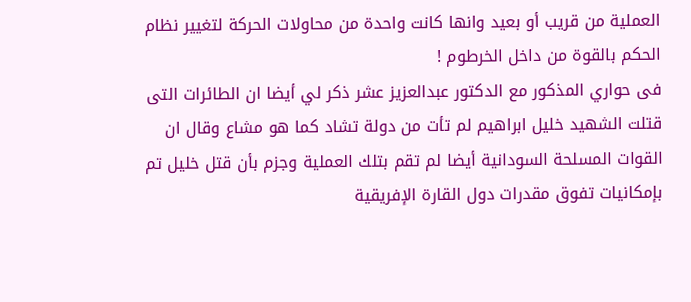العملية من قريب أو بعيد وانها كانت واحدة من محاولات الحركة لتغيير نظام الحكم بالقوة من داخل الخرطوم !
فى حواري المذكور مع الدكتور عبدالعزيز عشر ذكر لي أيضا ان الطائرات التى قتلت الشهيد خليل ابراهيم لم تأت من دولة تشاد كما هو مشاع وقال ان القوات المسلحة السودانية أيضا لم تقم بتلك العملية وجزم بأن قتل خليل تم بإمكانيات تفوق مقدرات دول القارة الإفريقية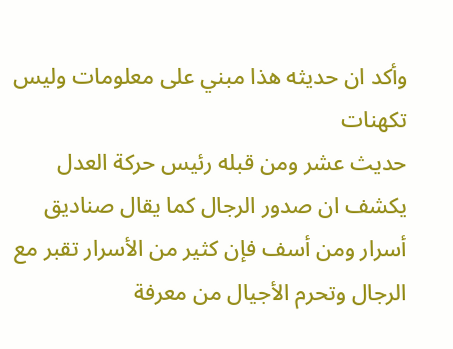وأكد ان حديثه هذا مبني على معلومات وليس تكهنات
حديث عشر ومن قبله رئيس حركة العدل يكشف ان صدور الرجال كما يقال صناديق أسرار ومن أسف فإن كثير من الأسرار تقبر مع الرجال وتحرم الأجيال من معرفة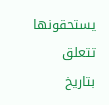يستحقونها تتعلق بتاريخ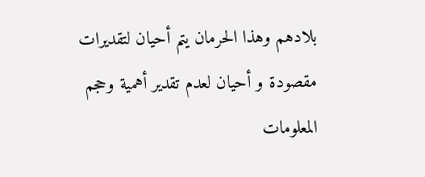بلادهم وهذا الحرمان يتم أحيان لتقديرات مقصودة و أحيان لعدم تقدير أهمية وحجم المعلومات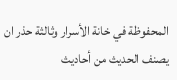المحفوظة في خانة الأسرار وثالثة حذر ان يصنف الحديث من أحاديث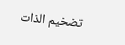تضخيم الذات